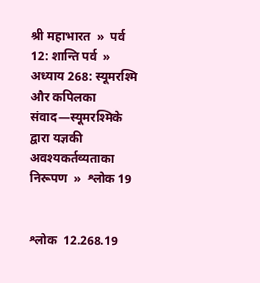श्री महाभारत  »  पर्व 12: शान्ति पर्व  »  अध्याय 268: स्यूमरश्मि और कपिलका संवाद—स्यूमरश्मिके द्वारा यज्ञकी अवश्यकर्तव्यताका निरूपण  »  श्लोक 19


श्लोक  12.268.19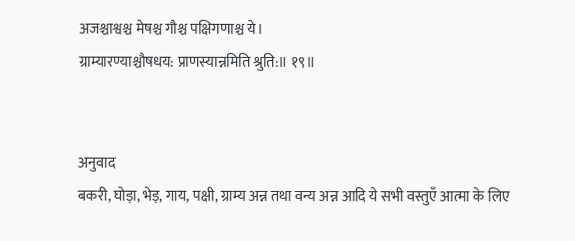अजश्चाश्वश्च मेषश्च गौश्च पक्षिगणाश्च ये।
ग्राम्यारण्याश्चौषधय: प्राणस्यान्नमिति श्रुति:॥ १९॥


अनुवाद
बकरी, घोड़ा, भेड़, गाय, पक्षी, ग्राम्य अन्न तथा वन्य अन्न आदि ये सभी वस्तुएँ आत्मा के लिए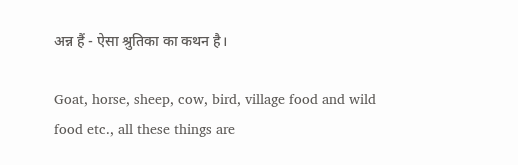अन्न हैं - ऐसा श्रुतिका का कथन है।

Goat, horse, sheep, cow, bird, village food and wild food etc., all these things are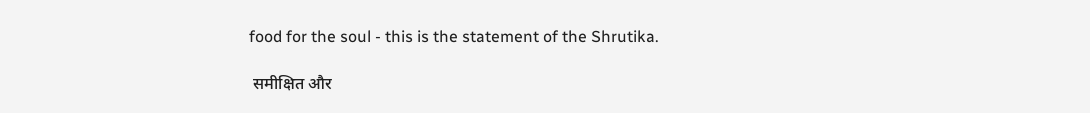food for the soul - this is the statement of the Shrutika.

 समीक्षित और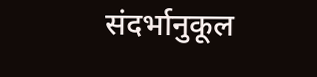संदर्भानुकूल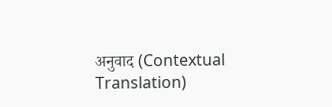अनुवाद (Contextual Translation)